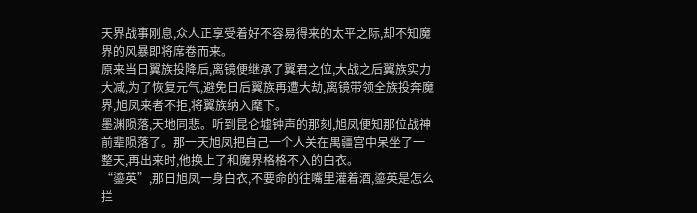天界战事刚息,众人正享受着好不容易得来的太平之际,却不知魔界的风暴即将席卷而来。
原来当日翼族投降后,离镜便继承了翼君之位,大战之后翼族实力大减,为了恢复元气,避免日后翼族再遭大劫,离镜带领全族投奔魔界,旭凤来者不拒,将翼族纳入麾下。
墨渊陨落,天地同悲。听到昆仑墟钟声的那刻,旭凤便知那位战神前辈陨落了。那一天旭凤把自己一个人关在禺疆宫中呆坐了一整天,再出来时,他换上了和魔界格格不入的白衣。
“鎏英”,那日旭凤一身白衣,不要命的往嘴里灌着酒,鎏英是怎么拦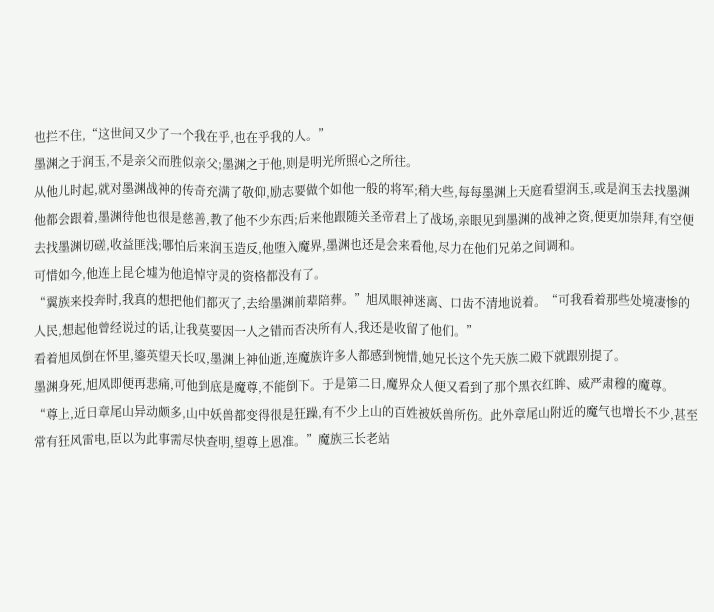也拦不住,“这世间又少了一个我在乎,也在乎我的人。”
墨渊之于润玉,不是亲父而胜似亲父;墨渊之于他,则是明光所照心之所往。
从他儿时起,就对墨渊战神的传奇充满了敬仰,励志要做个如他一般的将军;稍大些,每每墨渊上天庭看望润玉,或是润玉去找墨渊他都会跟着,墨渊待他也很是慈善,教了他不少东西;后来他跟随关圣帝君上了战场,亲眼见到墨渊的战神之资,便更加崇拜,有空便去找墨渊切磋,收益匪浅;哪怕后来润玉造反,他堕入魔界,墨渊也还是会来看他,尽力在他们兄弟之间调和。
可惜如今,他连上昆仑墟为他追悼守灵的资格都没有了。
“翼族来投奔时,我真的想把他们都灭了,去给墨渊前辈陪葬。”旭凤眼神迷离、口齿不清地说着。“可我看着那些处境凄惨的人民,想起他曾经说过的话,让我莫要因一人之错而否决所有人,我还是收留了他们。”
看着旭凤倒在怀里,鎏英望天长叹,墨渊上神仙逝,连魔族许多人都感到惋惜,她兄长这个先天族二殿下就跟别提了。
墨渊身死,旭凤即便再悲痛,可他到底是魔尊,不能倒下。于是第二日,魔界众人便又看到了那个黑衣红眸、威严肃穆的魔尊。
“尊上,近日章尾山异动颇多,山中妖兽都变得很是狂躁,有不少上山的百姓被妖兽所伤。此外章尾山附近的魔气也增长不少,甚至常有狂风雷电,臣以为此事需尽快查明,望尊上恩准。”魔族三长老站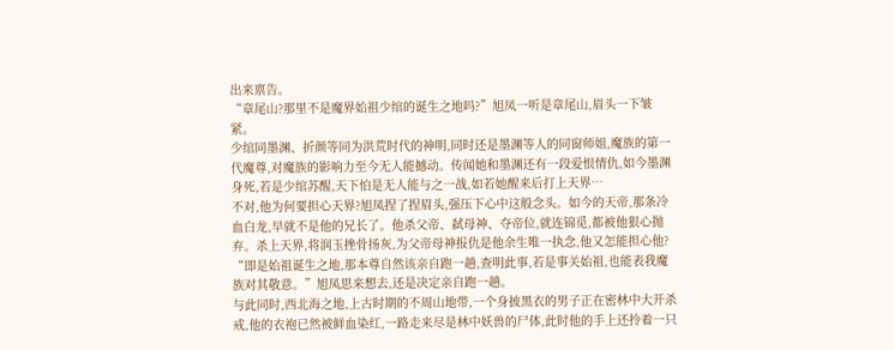出来禀告。
“章尾山?那里不是魔界始祖少绾的诞生之地吗?”旭凤一听是章尾山,眉头一下皱紧。
少绾同墨渊、折颜等同为洪荒时代的神明,同时还是墨渊等人的同窗师姐,魔族的第一代魔尊,对魔族的影响力至今无人能撼动。传闻她和墨渊还有一段爱恨情仇,如今墨渊身死,若是少绾苏醒,天下怕是无人能与之一战,如若她醒来后打上天界…
不对,他为何要担心天界?旭凤捏了捏眉头,强压下心中这般念头。如今的天帝,那条冷血白龙,早就不是他的兄长了。他杀父帝、弑母神、夺帝位,就连锦觅,都被他狠心抛弃。杀上天界,将润玉挫骨扬灰,为父帝母神报仇是他余生唯一执念,他又怎能担心他?
“即是始祖诞生之地,那本尊自然该亲自跑一趟,查明此事,若是事关始祖,也能表我魔族对其敬意。”旭凤思来想去,还是决定亲自跑一趟。
与此同时,西北海之地,上古时期的不周山地带,一个身披黑衣的男子正在密林中大开杀戒,他的衣袍已然被鲜血染红,一路走来尽是林中妖兽的尸体,此时他的手上还拎着一只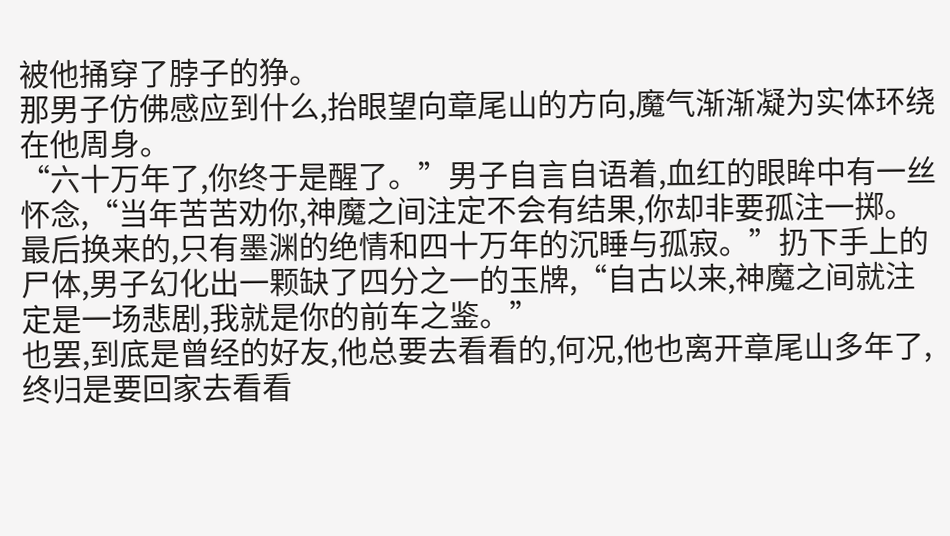被他捅穿了脖子的狰。
那男子仿佛感应到什么,抬眼望向章尾山的方向,魔气渐渐凝为实体环绕在他周身。
“六十万年了,你终于是醒了。”男子自言自语着,血红的眼眸中有一丝怀念,“当年苦苦劝你,神魔之间注定不会有结果,你却非要孤注一掷。最后换来的,只有墨渊的绝情和四十万年的沉睡与孤寂。”扔下手上的尸体,男子幻化出一颗缺了四分之一的玉牌,“自古以来,神魔之间就注定是一场悲剧,我就是你的前车之鉴。”
也罢,到底是曾经的好友,他总要去看看的,何况,他也离开章尾山多年了,终归是要回家去看看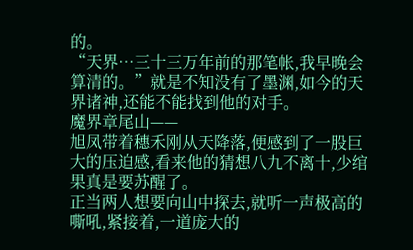的。
“天界…三十三万年前的那笔帐,我早晚会算清的。”就是不知没有了墨渊,如今的天界诸神,还能不能找到他的对手。
魔界章尾山——
旭凤带着穗禾刚从天降落,便感到了一股巨大的压迫感,看来他的猜想八九不离十,少绾果真是要苏醒了。
正当两人想要向山中探去,就听一声极高的嘶吼,紧接着,一道庞大的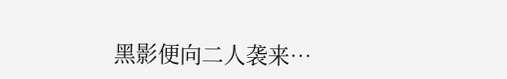黑影便向二人袭来…